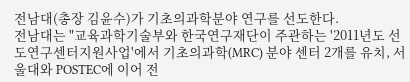전남대(총장 김윤수)가 기초의과학분야 연구를 선도한다.
전남대는 "교육과학기술부와 한국연구재단이 주관하는 '2011년도 선도연구센터지원사업'에서 기초의과학(MRC) 분야 센터 2개를 유치, 서울대와 POSTEC에 이어 전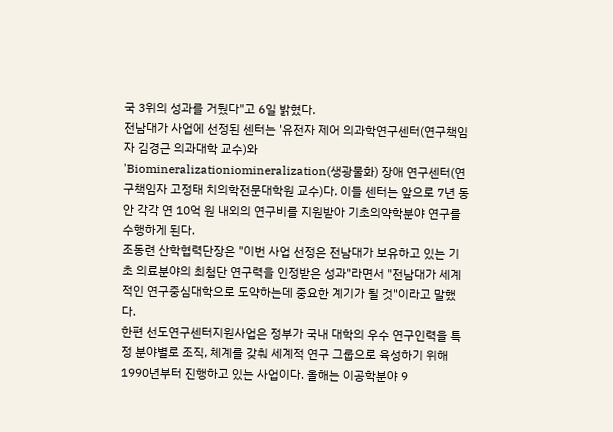국 3위의 성과를 거뒀다"고 6일 밝혔다.
전남대가 사업에 선정된 센터는 '유전자 제어 의과학연구센터(연구책임자 김경근 의과대학 교수)와 'Biomineralizationiomineralization(생광물화) 장애 연구센터(연구책임자 고정태 치의학전문대학원 교수)다. 이들 센터는 앞으로 7년 동안 각각 연 10억 원 내외의 연구비를 지원받아 기초의약학분야 연구를 수행하게 된다.
조동련 산학협력단장은 "이번 사업 선정은 전남대가 보유하고 있는 기초 의료분야의 최첨단 연구력을 인정받은 성과"라면서 "전남대가 세계적인 연구중심대학으로 도약하는데 중요한 계기가 될 것"이라고 말했다.
한편 선도연구센터지원사업은 정부가 국내 대학의 우수 연구인력을 특정 분야별로 조직, 체계를 갖춰 세계적 연구 그룹으로 육성하기 위해 1990년부터 진행하고 있는 사업이다. 올해는 이공학분야 9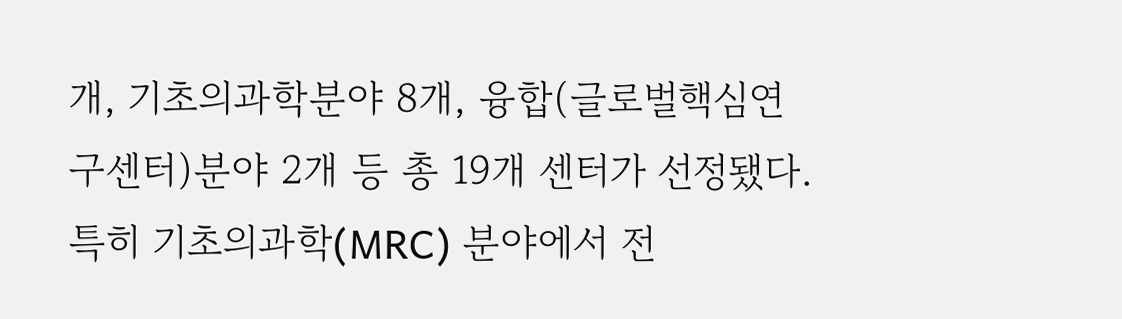개, 기초의과학분야 8개, 융합(글로벌핵심연구센터)분야 2개 등 총 19개 센터가 선정됐다. 특히 기초의과학(MRC) 분야에서 전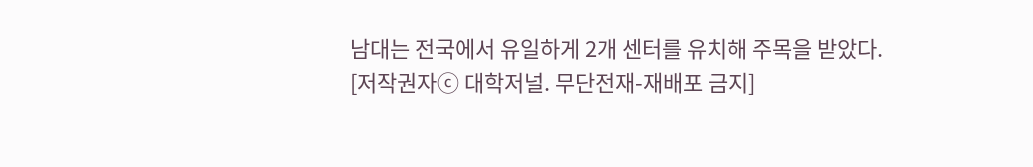남대는 전국에서 유일하게 2개 센터를 유치해 주목을 받았다.
[저작권자ⓒ 대학저널. 무단전재-재배포 금지]